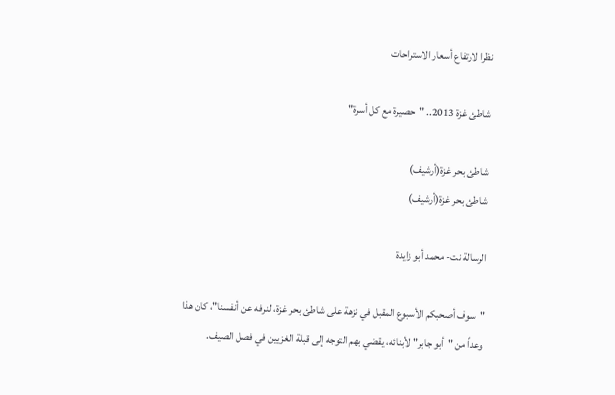نظرا لارتفاع أسعار الاستراحات

شاطئ غزة 2013.. "حصيرة مع كل أسرة"

شاطئ بحر غزة(أرشيف)
شاطئ بحر غزة(أرشيف)

الرسالة نت- محمد أبو زايدة

"سوف أصحبكم الأسبوع المقبل في نزهة على شاطئ بحر غزة، لنرفه عن أنفسنا"، كان هذا وعداً من "أبو جابر" لأبنائه، يقضي بهم التوجه إلى قبلة الغزيين في فصل الصيف.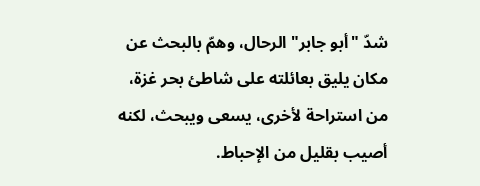شدّ "أبو جابر" الرحال، وهمّ بالبحث عن مكان يليق بعائلته على شاطئ بحر غزة، من استراحة لأخرى، يسعى ويبحث، لكنه أصيب بقليل من الإحباط.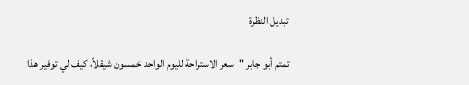تبديل النظرة

تمتم أبو جابر "سعر الاستراحة لليوم الواحد خمسون شيقلاً، كيف لي توفير هذا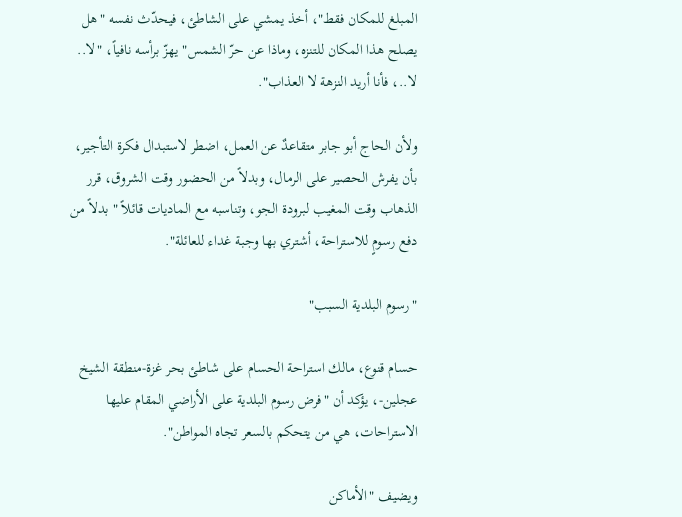المبلغ للمكان فقط"، أخذ يمشي على الشاطئ، فيحدّث نفسه "هل يصلح هذا المكان للتنزه، وماذا عن حرّ الشمس" يهزّ برأسه نافياً، "لا.. لا..، فأنا أريد النزهة لا العذاب".

ولأن الحاج أبو جابر متقاعدٌ عن العمل، اضطر لاستبدال فكرة التأجير، بأن يفرش الحصير على الرمال، وبدلاً من الحضور وقت الشروق، قرر الذهاب وقت المغيب لبرودة الجو، وتناسبه مع الماديات قائلاً " بدلاً من دفع رسومٍ للاستراحة، أشتري بها وجبة غداء للعائلة".

"رسوم البلدية السبب"

حسام قنوع، مالك استراحة الحسام على شاطئ بحر غزة-منطقة الشيخ عجلين-، يؤكد أن "فرض رسوم البلدية على الأراضي المقام عليها الاستراحات، هي من يتحكم بالسعر تجاه المواطن".

ويضيف "الأماكن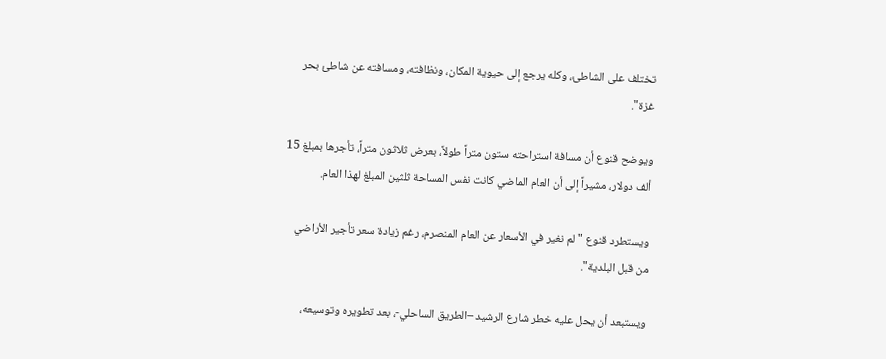تختلف على الشاطئ، وكله يرجع إلى حيوية المكان، ونظافته، ومسافته عن شاطئ بحر غزة".

ويوضح قنوع أن مسافة استراحته ستون متراً طولاً، بعرض ثلاثون متراً، تأجرها بمبلغ 15 ألف دولار، مشيراً إلى أن العام الماضي كانت نفس المساحة ثلثين المبلغ لهذا العام.

ويستطرد قنوع " لم نغير في الأسعار عن العام المنصرم، رغم زيادة سعر تأجير الأراضي من قبل البلدية".

ويستبعد أن يحل عليه خطر شارع الرشيد –الطريق الساحلي-، بعد تطويره وتوسيعه،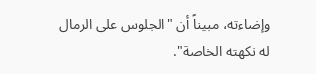وإضاءته، مبيناً أن "الجلوس على الرمال له نكهته الخاصة".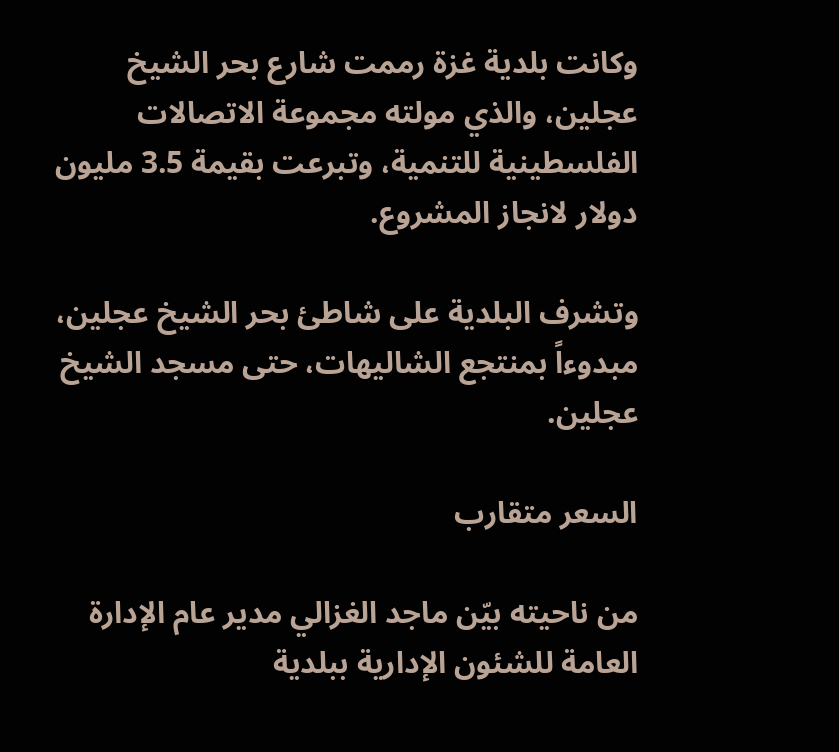وكانت بلدية غزة رممت شارع بحر الشيخ عجلين، والذي مولته مجموعة الاتصالات الفلسطينية للتنمية، وتبرعت بقيمة 3.5 مليون دولار لانجاز المشروع.

وتشرف البلدية على شاطئ بحر الشيخ عجلين، مبدوءاً بمنتجع الشاليهات، حتى مسجد الشيخ عجلين.

السعر متقارب

من ناحيته بيّن ماجد الغزالي مدير عام الإدارة العامة للشئون الإدارية ببلدية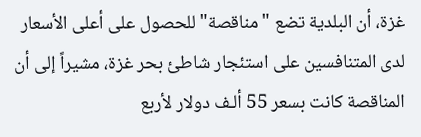غزة، أن البلدية تضع "مناقصة" للحصول على أعلى الأسعار لدى المتنافسين على استئجار شاطئ بحر غزة، مشيراً إلى أن المناقصة كانت بسعر 55 ألـف دولار لأربع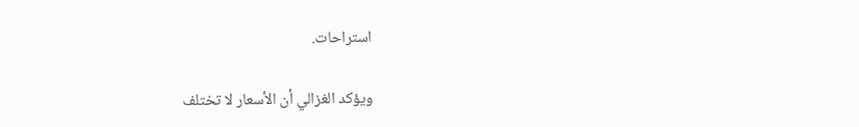استراحات.

ويؤكد الغزالي أن الأسعار لا تختلف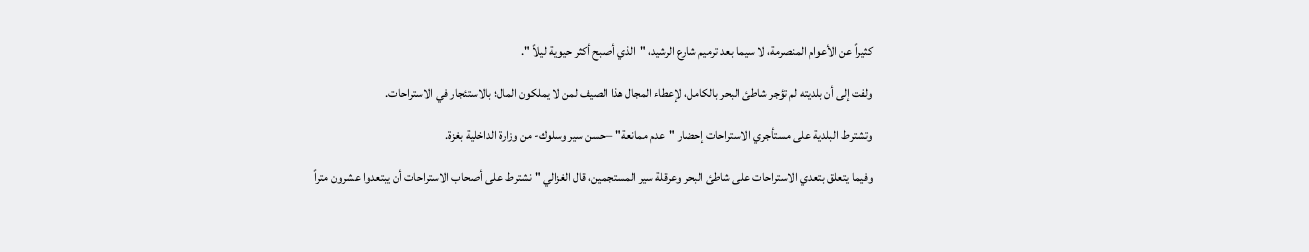كثيراً عن الأعوام المنصرمة، لا سيما بعد ترميم شارع الرشيد، "الذي أصبح أكثر حيوية ليلاً ".

ولفت إلى أن بلديته لم تؤجر شاطئ البحر بالكامل، لإعطاء المجال هذا الصيف لمن لا يملكون المال؛ بالاستئجار في الاستراحات.

وتشترط البلدية على مستأجري الاستراحات إحضار "عدم ممانعة" –حسن سير وسلوك- من وزارة الداخلية بغزة.

وفيما يتعلق بتعدي الاستراحات على شاطئ البحر وعرقلة سير المستجمين، قال الغزالي " نشترط على أصحاب الاستراحات أن يبتعدوا عشرون متراً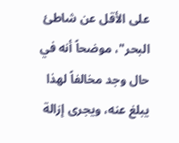على الأقل عن شاطئ البحر"، موضحاً أنه في حال وجد مخالفاً لهذا يبلغ عنه، ويجرى إزالة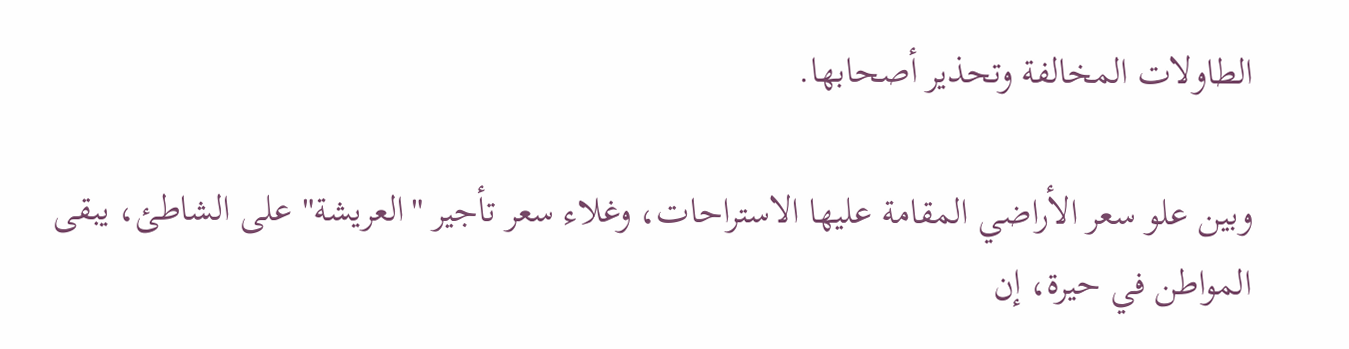الطاولات المخالفة وتحذير أصحابها.

وبين علو سعر الأراضي المقامة عليها الاستراحات، وغلاء سعر تأجير "العريشة" على الشاطئ، يبقى المواطن في حيرة، إن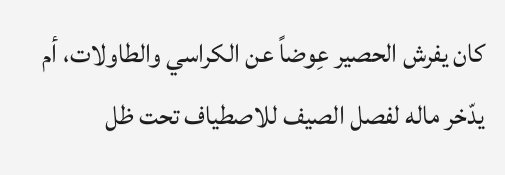كان يفرش الحصير عِوضاً عن الكراسي والطاولات، أم يدّخر ماله لفصل الصيف للاصطياف تحت ظل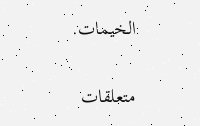الخيمات.

متعلقات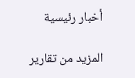أخبار رئيسية

المزيد من تقارير